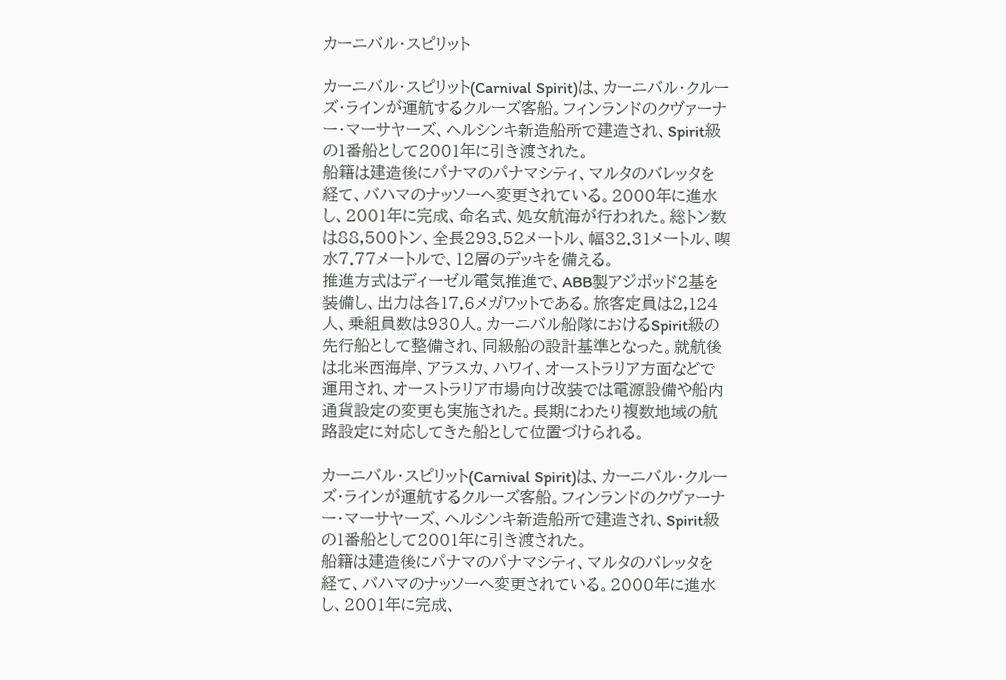カーニバル・スピリット

カーニバル・スピリット(Carnival Spirit)は、カーニバル・クルーズ・ラインが運航するクルーズ客船。フィンランドのクヴァーナー・マーサヤーズ、ヘルシンキ新造船所で建造され、Spirit級の1番船として2001年に引き渡された。
船籍は建造後にパナマのパナマシティ、マルタのバレッタを経て、バハマのナッソーへ変更されている。2000年に進水し、2001年に完成、命名式、処女航海が行われた。総トン数は88,500トン、全長293.52メートル、幅32.31メートル、喫水7.77メートルで、12層のデッキを備える。
推進方式はディーゼル電気推進で、ABB製アジポッド2基を装備し、出力は各17.6メガワットである。旅客定員は2,124人、乗組員数は930人。カーニバル船隊におけるSpirit級の先行船として整備され、同級船の設計基準となった。就航後は北米西海岸、アラスカ、ハワイ、オーストラリア方面などで運用され、オーストラリア市場向け改装では電源設備や船内通貨設定の変更も実施された。長期にわたり複数地域の航路設定に対応してきた船として位置づけられる。

カーニバル・スピリット(Carnival Spirit)は、カーニバル・クルーズ・ラインが運航するクルーズ客船。フィンランドのクヴァーナー・マーサヤーズ、ヘルシンキ新造船所で建造され、Spirit級の1番船として2001年に引き渡された。
船籍は建造後にパナマのパナマシティ、マルタのバレッタを経て、バハマのナッソーへ変更されている。2000年に進水し、2001年に完成、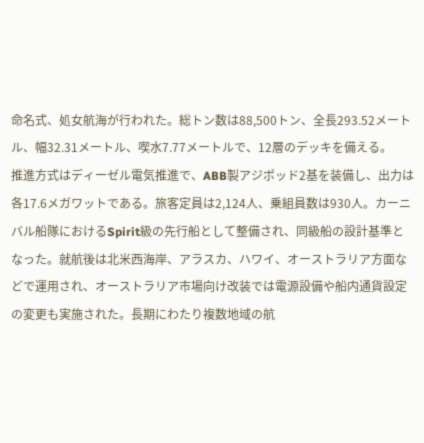命名式、処女航海が行われた。総トン数は88,500トン、全長293.52メートル、幅32.31メートル、喫水7.77メートルで、12層のデッキを備える。
推進方式はディーゼル電気推進で、ABB製アジポッド2基を装備し、出力は各17.6メガワットである。旅客定員は2,124人、乗組員数は930人。カーニバル船隊におけるSpirit級の先行船として整備され、同級船の設計基準となった。就航後は北米西海岸、アラスカ、ハワイ、オーストラリア方面などで運用され、オーストラリア市場向け改装では電源設備や船内通貨設定の変更も実施された。長期にわたり複数地域の航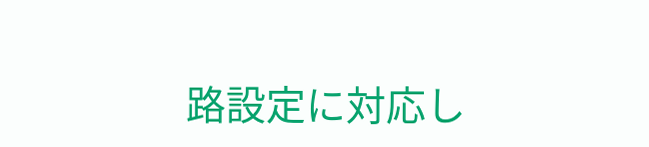路設定に対応し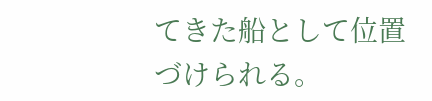てきた船として位置づけられる。